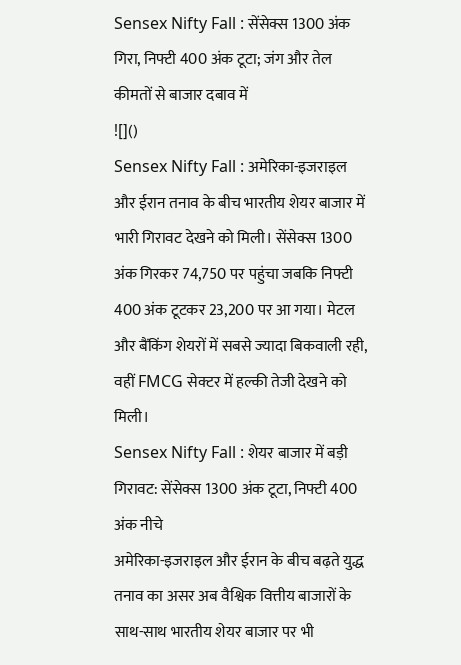Sensex Nifty Fall : सेंसेक्स 1300 अंक गिरा, निफ्टी 400 अंक टूटा; जंग और तेल कीमतों से बाजार दबाव में
![]()
Sensex Nifty Fall : अमेरिका-इजराइल और ईरान तनाव के बीच भारतीय शेयर बाजार में भारी गिरावट देखने को मिली। सेंसेक्स 1300 अंक गिरकर 74,750 पर पहुंचा जबकि निफ्टी 400 अंक टूटकर 23,200 पर आ गया। मेटल और बैंकिंग शेयरों में सबसे ज्यादा बिकवाली रही, वहीं FMCG सेक्टर में हल्की तेजी देखने को मिली।
Sensex Nifty Fall : शेयर बाजार में बड़ी गिरावट: सेंसेक्स 1300 अंक टूटा, निफ्टी 400 अंक नीचे
अमेरिका-इजराइल और ईरान के बीच बढ़ते युद्ध तनाव का असर अब वैश्विक वित्तीय बाजारों के साथ-साथ भारतीय शेयर बाजार पर भी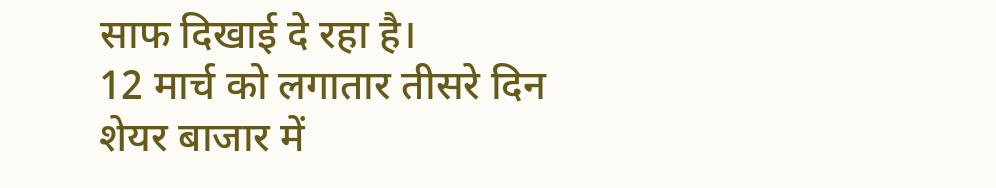साफ दिखाई दे रहा है।
12 मार्च को लगातार तीसरे दिन शेयर बाजार में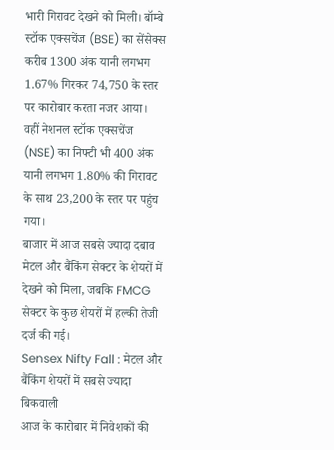भारी गिरावट देखने को मिली। बॉम्बे स्टॉक एक्सचेंज (BSE) का सेंसेक्स करीब 1300 अंक यानी लगभग 1.67% गिरकर 74,750 के स्तर पर कारोबार करता नजर आया।
वहीं नेशनल स्टॉक एक्सचेंज (NSE) का निफ्टी भी 400 अंक यानी लगभग 1.80% की गिरावट के साथ 23,200 के स्तर पर पहुंच गया।
बाजार में आज सबसे ज्यादा दबाव मेटल और बैंकिंग सेक्टर के शेयरों में देखने को मिला, जबकि FMCG सेक्टर के कुछ शेयरों में हल्की तेजी दर्ज की गई।
Sensex Nifty Fall : मेटल और बैंकिंग शेयरों में सबसे ज्यादा बिकवाली
आज के कारोबार में निवेशकों की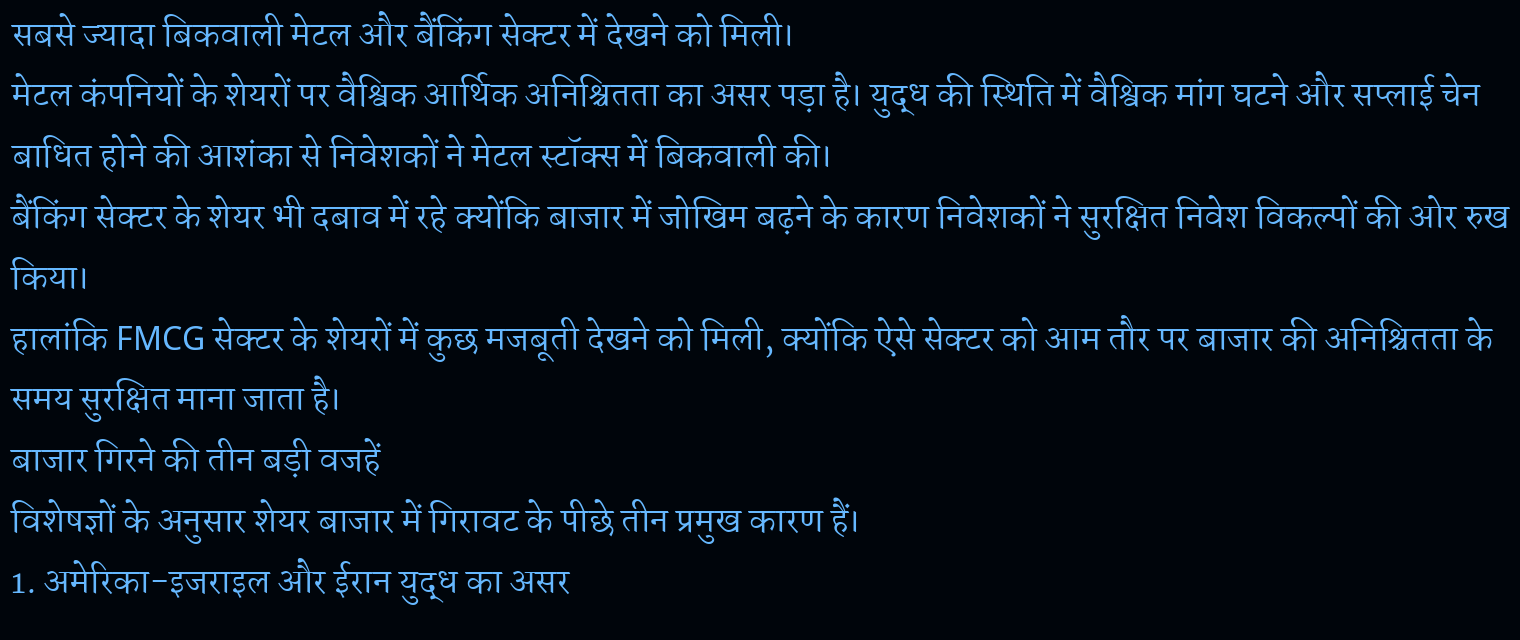सबसे ज्यादा बिकवाली मेटल और बैंकिंग सेक्टर में देखने को मिली।
मेटल कंपनियों के शेयरों पर वैश्विक आर्थिक अनिश्चितता का असर पड़ा है। युद्ध की स्थिति में वैश्विक मांग घटने और सप्लाई चेन बाधित होने की आशंका से निवेशकों ने मेटल स्टॉक्स में बिकवाली की।
बैंकिंग सेक्टर के शेयर भी दबाव में रहे क्योंकि बाजार में जोखिम बढ़ने के कारण निवेशकों ने सुरक्षित निवेश विकल्पों की ओर रुख किया।
हालांकि FMCG सेक्टर के शेयरों में कुछ मजबूती देखने को मिली, क्योंकि ऐसे सेक्टर को आम तौर पर बाजार की अनिश्चितता के समय सुरक्षित माना जाता है।
बाजार गिरने की तीन बड़ी वजहें
विशेषज्ञों के अनुसार शेयर बाजार में गिरावट के पीछे तीन प्रमुख कारण हैं।
1. अमेरिका-इजराइल और ईरान युद्ध का असर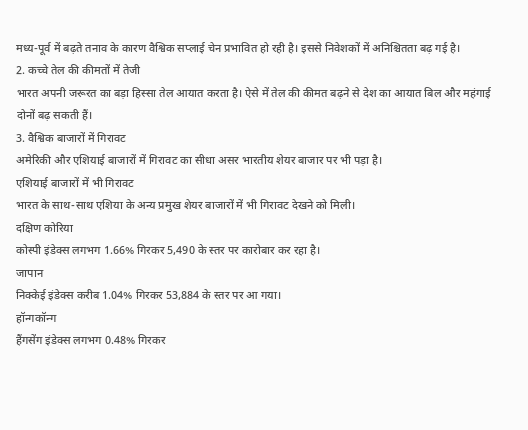मध्य-पूर्व में बढ़ते तनाव के कारण वैश्विक सप्लाई चेन प्रभावित हो रही है। इससे निवेशकों में अनिश्चितता बढ़ गई है।
2. कच्चे तेल की कीमतों में तेजी
भारत अपनी जरूरत का बड़ा हिस्सा तेल आयात करता है। ऐसे में तेल की कीमत बढ़ने से देश का आयात बिल और महंगाई दोनों बढ़ सकती हैं।
3. वैश्विक बाजारों में गिरावट
अमेरिकी और एशियाई बाजारों में गिरावट का सीधा असर भारतीय शेयर बाजार पर भी पड़ा है।
एशियाई बाजारों में भी गिरावट
भारत के साथ-साथ एशिया के अन्य प्रमुख शेयर बाजारों में भी गिरावट देखने को मिली।
दक्षिण कोरिया
कोस्पी इंडेक्स लगभग 1.66% गिरकर 5,490 के स्तर पर कारोबार कर रहा है।
जापान
निक्केई इंडेक्स करीब 1.04% गिरकर 53,884 के स्तर पर आ गया।
हॉन्गकॉन्ग
हैंगसेंग इंडेक्स लगभग 0.48% गिरकर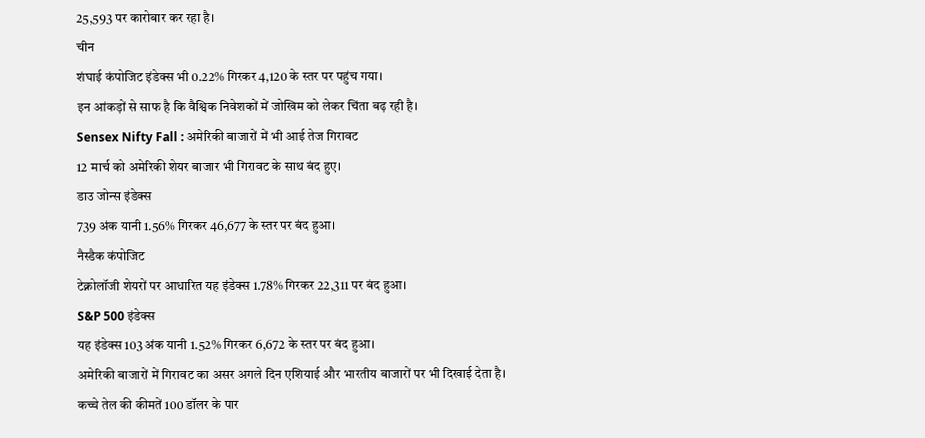25,593 पर कारोबार कर रहा है।
चीन
शंघाई कंपोजिट इंडेक्स भी 0.22% गिरकर 4,120 के स्तर पर पहुंच गया।
इन आंकड़ों से साफ है कि वैश्विक निवेशकों में जोखिम को लेकर चिंता बढ़ रही है।
Sensex Nifty Fall : अमेरिकी बाजारों में भी आई तेज गिरावट
12 मार्च को अमेरिकी शेयर बाजार भी गिरावट के साथ बंद हुए।
डाउ जोन्स इंडेक्स
739 अंक यानी 1.56% गिरकर 46,677 के स्तर पर बंद हुआ।
नैस्डैक कंपोजिट
टेक्नोलॉजी शेयरों पर आधारित यह इंडेक्स 1.78% गिरकर 22,311 पर बंद हुआ।
S&P 500 इंडेक्स
यह इंडेक्स 103 अंक यानी 1.52% गिरकर 6,672 के स्तर पर बंद हुआ।
अमेरिकी बाजारों में गिरावट का असर अगले दिन एशियाई और भारतीय बाजारों पर भी दिखाई देता है।
कच्चे तेल की कीमतें 100 डॉलर के पार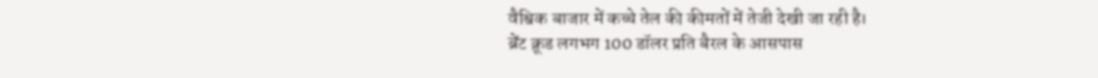वैश्विक बाजार में कच्चे तेल की कीमतों में तेजी देखी जा रही है।
ब्रेंट क्रूड लगभग 100 डॉलर प्रति बैरल के आसपास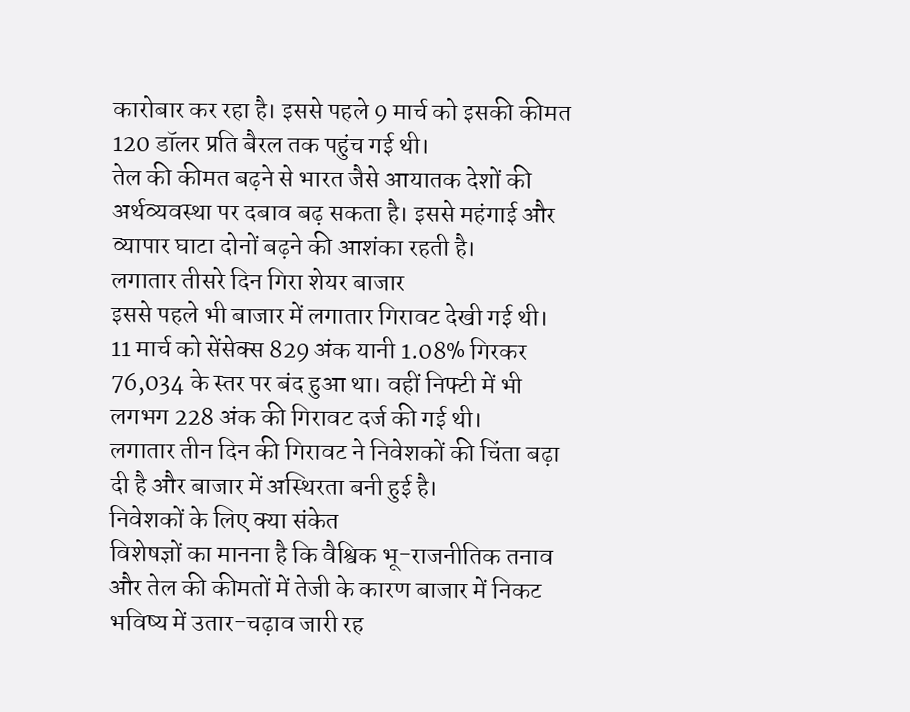कारोबार कर रहा है। इससे पहले 9 मार्च को इसकी कीमत 120 डॉलर प्रति बैरल तक पहुंच गई थी।
तेल की कीमत बढ़ने से भारत जैसे आयातक देशों की अर्थव्यवस्था पर दबाव बढ़ सकता है। इससे महंगाई और व्यापार घाटा दोनों बढ़ने की आशंका रहती है।
लगातार तीसरे दिन गिरा शेयर बाजार
इससे पहले भी बाजार में लगातार गिरावट देखी गई थी।
11 मार्च को सेंसेक्स 829 अंक यानी 1.08% गिरकर 76,034 के स्तर पर बंद हुआ था। वहीं निफ्टी में भी लगभग 228 अंक की गिरावट दर्ज की गई थी।
लगातार तीन दिन की गिरावट ने निवेशकों की चिंता बढ़ा दी है और बाजार में अस्थिरता बनी हुई है।
निवेशकों के लिए क्या संकेत
विशेषज्ञों का मानना है कि वैश्विक भू-राजनीतिक तनाव और तेल की कीमतों में तेजी के कारण बाजार में निकट भविष्य में उतार-चढ़ाव जारी रह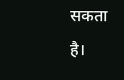सकता है।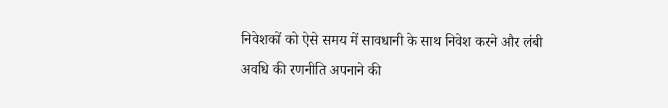निवेशकों को ऐसे समय में सावधानी के साथ निवेश करने और लंबी अवधि की रणनीति अपनाने की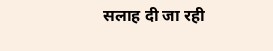सलाह दी जा रही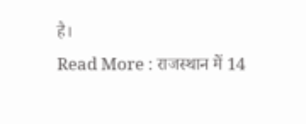है।
Read More : राजस्थान में 14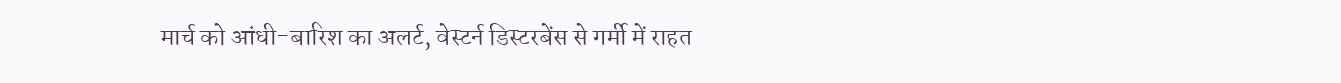मार्च को आंधी-बारिश का अलर्ट, वेस्टर्न डिस्टरबेंस से गर्मी में राहत